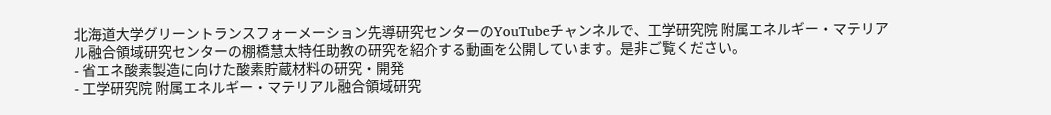北海道大学グリーントランスフォーメーション先導研究センターのYouTubeチャンネルで、工学研究院 附属エネルギー・マテリアル融合領域研究センターの棚橋慧太特任助教の研究を紹介する動画を公開しています。是非ご覧ください。
- 省エネ酸素製造に向けた酸素貯蔵材料の研究・開発
- 工学研究院 附属エネルギー・マテリアル融合領域研究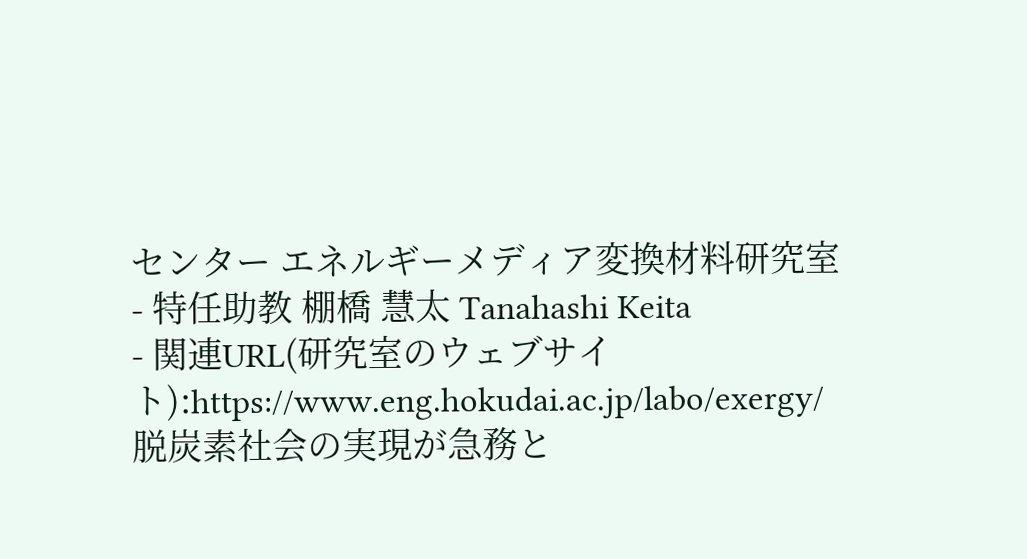センター エネルギーメディア変換材料研究室
- 特任助教 棚橋 慧太 Tanahashi Keita
- 関連URL(研究室のウェブサイト):https://www.eng.hokudai.ac.jp/labo/exergy/
脱炭素社会の実現が急務と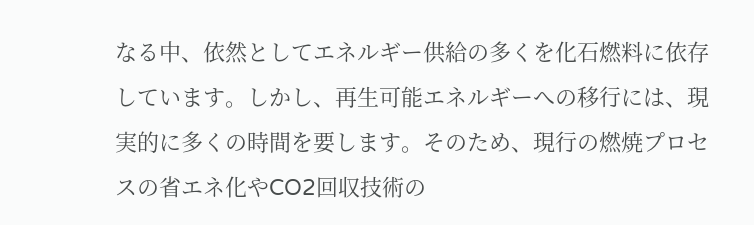なる中、依然としてエネルギー供給の多くを化石燃料に依存しています。しかし、再生可能エネルギーへの移行には、現実的に多くの時間を要します。そのため、現行の燃焼プロセスの省エネ化やCO2回収技術の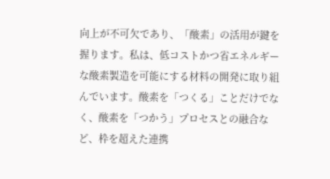向上が不可欠であり、「酸素」の活用が鍵を握ります。私は、低コストかつ省エネルギーな酸素製造を可能にする材料の開発に取り組んでいます。酸素を「つくる」ことだけでなく、酸素を「つかう」プロセスとの融合など、枠を超えた連携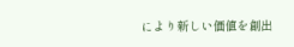により新しい価値を創出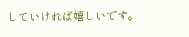していければ嬉しいです。